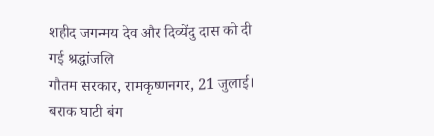शहीद जगन्मय देव और दिव्येंदु दास को दी गई श्रद्धांजलि
गौतम सरकार, रामकृष्णनगर, 21 जुलाई। बराक घाटी बंग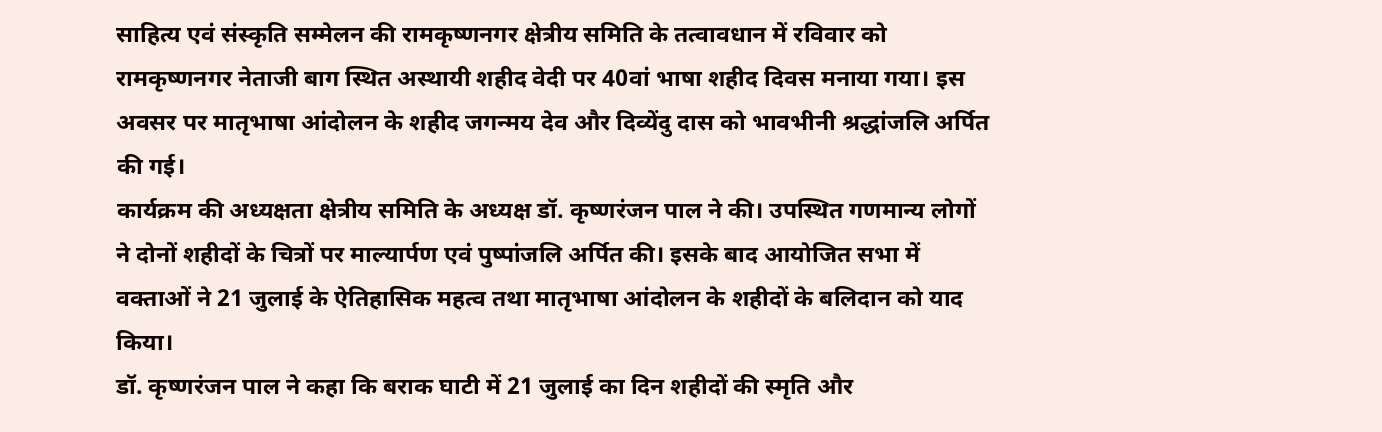साहित्य एवं संस्कृति सम्मेलन की रामकृष्णनगर क्षेत्रीय समिति के तत्वावधान में रविवार को रामकृष्णनगर नेताजी बाग स्थित अस्थायी शहीद वेदी पर 40वां भाषा शहीद दिवस मनाया गया। इस अवसर पर मातृभाषा आंदोलन के शहीद जगन्मय देव और दिव्येंदु दास को भावभीनी श्रद्धांजलि अर्पित की गई।
कार्यक्रम की अध्यक्षता क्षेत्रीय समिति के अध्यक्ष डॉ. कृष्णरंजन पाल ने की। उपस्थित गणमान्य लोगों ने दोनों शहीदों के चित्रों पर माल्यार्पण एवं पुष्पांजलि अर्पित की। इसके बाद आयोजित सभा में वक्ताओं ने 21 जुलाई के ऐतिहासिक महत्व तथा मातृभाषा आंदोलन के शहीदों के बलिदान को याद किया।
डॉ. कृष्णरंजन पाल ने कहा कि बराक घाटी में 21 जुलाई का दिन शहीदों की स्मृति और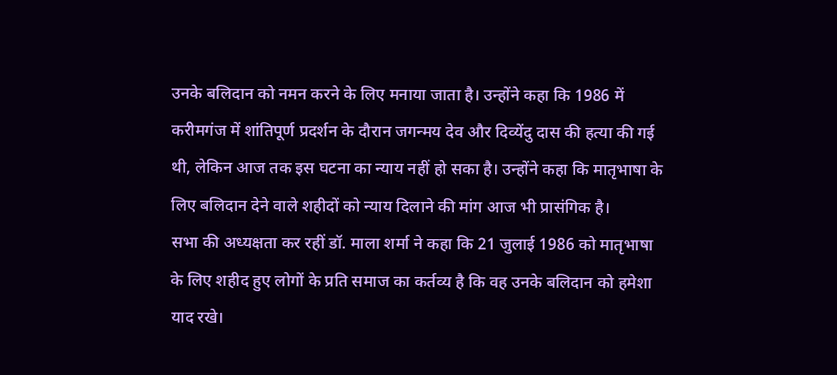उनके बलिदान को नमन करने के लिए मनाया जाता है। उन्होंने कहा कि 1986 में करीमगंज में शांतिपूर्ण प्रदर्शन के दौरान जगन्मय देव और दिव्येंदु दास की हत्या की गई थी, लेकिन आज तक इस घटना का न्याय नहीं हो सका है। उन्होंने कहा कि मातृभाषा के लिए बलिदान देने वाले शहीदों को न्याय दिलाने की मांग आज भी प्रासंगिक है।
सभा की अध्यक्षता कर रहीं डॉ. माला शर्मा ने कहा कि 21 जुलाई 1986 को मातृभाषा के लिए शहीद हुए लोगों के प्रति समाज का कर्तव्य है कि वह उनके बलिदान को हमेशा याद रखे।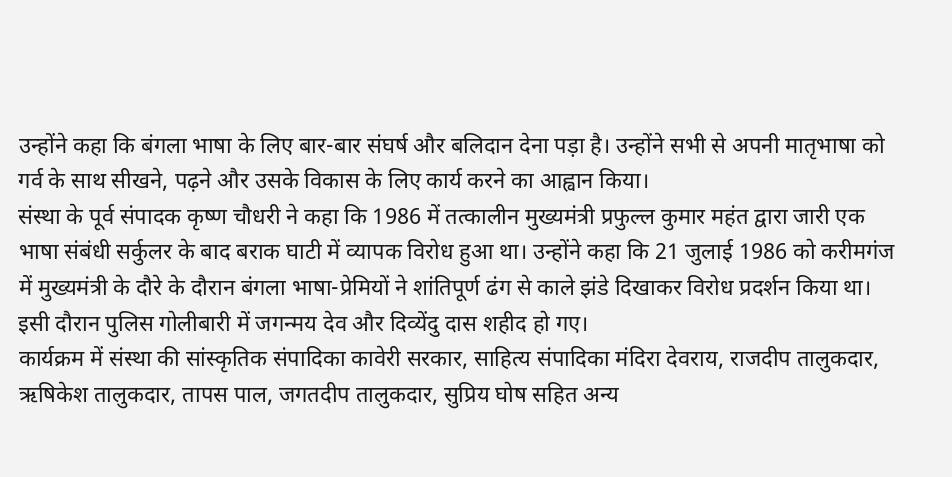उन्होंने कहा कि बंगला भाषा के लिए बार-बार संघर्ष और बलिदान देना पड़ा है। उन्होंने सभी से अपनी मातृभाषा को गर्व के साथ सीखने, पढ़ने और उसके विकास के लिए कार्य करने का आह्वान किया।
संस्था के पूर्व संपादक कृष्ण चौधरी ने कहा कि 1986 में तत्कालीन मुख्यमंत्री प्रफुल्ल कुमार महंत द्वारा जारी एक भाषा संबंधी सर्कुलर के बाद बराक घाटी में व्यापक विरोध हुआ था। उन्होंने कहा कि 21 जुलाई 1986 को करीमगंज में मुख्यमंत्री के दौरे के दौरान बंगला भाषा-प्रेमियों ने शांतिपूर्ण ढंग से काले झंडे दिखाकर विरोध प्रदर्शन किया था। इसी दौरान पुलिस गोलीबारी में जगन्मय देव और दिव्येंदु दास शहीद हो गए।
कार्यक्रम में संस्था की सांस्कृतिक संपादिका कावेरी सरकार, साहित्य संपादिका मंदिरा देवराय, राजदीप तालुकदार, ऋषिकेश तालुकदार, तापस पाल, जगतदीप तालुकदार, सुप्रिय घोष सहित अन्य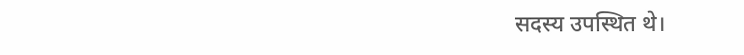सदस्य उपस्थित थे।